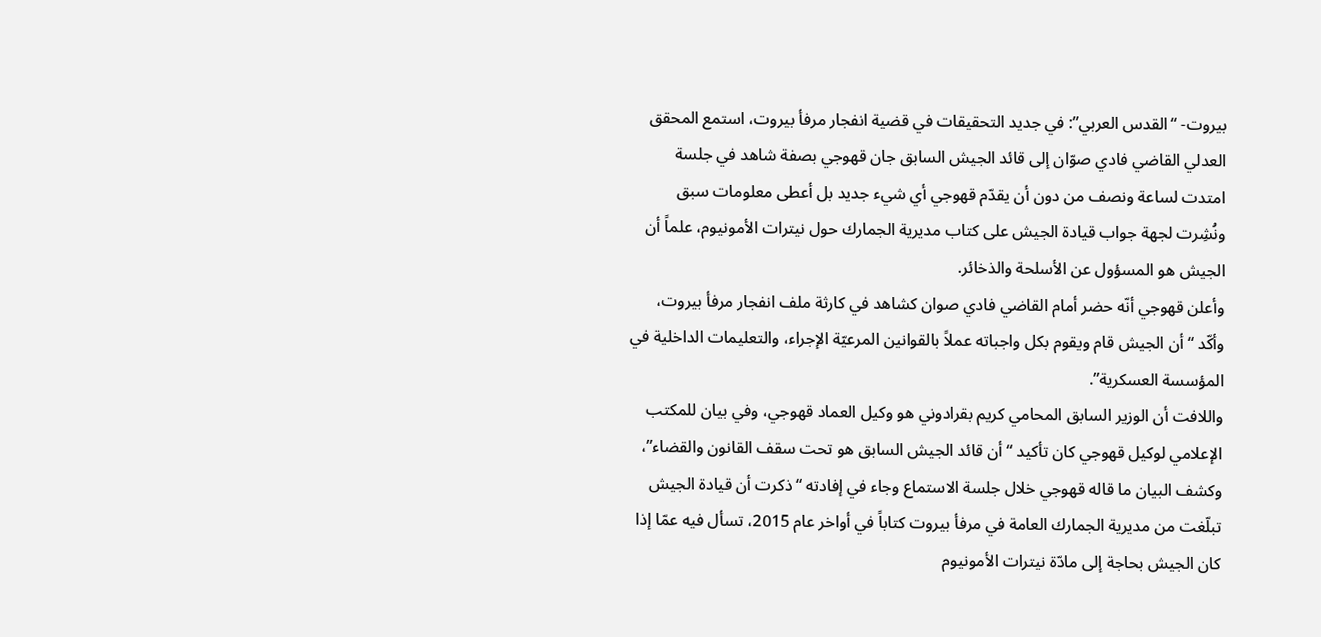بيروت- “القدس العربي”: في جديد التحقيقات في قضية انفجار مرفأ بيروت، استمع المحقق العدلي القاضي فادي صوّان إلى قائد الجيش السابق جان قهوجي بصفة شاهد في جلسة امتدت لساعة ونصف من دون أن يقدّم قهوجي أي شيء جديد بل أعطى معلومات سبق ونُشِرت لجهة جواب قيادة الجيش على كتاب مديرية الجمارك حول نيترات الأمونيوم، علماً أن الجيش هو المسؤول عن الأسلحة والذخائر.
وأعلن قهوجي أنّه حضر أمام القاضي فادي صوان كشاهد في كارثة ملف انفجار مرفأ بيروت، وأكّد “أن الجيش قام ويقوم بكل واجباته عملاً بالقوانين المرعيّة الإجراء، والتعليمات الداخلية في المؤسسة العسكرية”.
واللافت أن الوزير السابق المحامي كريم بقرادوني هو وكيل العماد قهوجي، وفي بيان للمكتب الإعلامي لوكيل قهوجي كان تأكيد “أن قائد الجيش السابق هو تحت سقف القانون والقضاء”، وكشف البيان ما قاله قهوجي خلال جلسة الاستماع وجاء في إفادته “ذكرت أن قيادة الجيش تبلّغت من مديرية الجمارك العامة في مرفأ بيروت كتاباً في أواخر عام 2015، تسأل فيه عمّا إذا كان الجيش بحاجة إلى مادّة نيترات الأمونيوم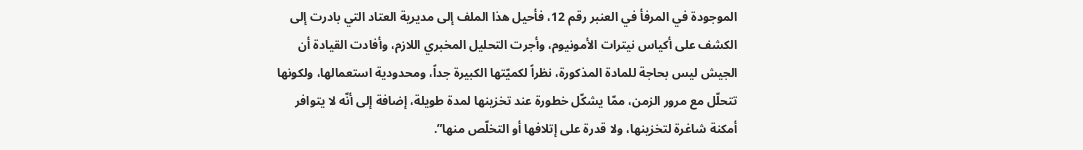الموجودة في المرفأ في العنبر رقم 12، فأحيل هذا الملف إلى مديرية العتاد التي بادرت إلى الكشف على أكياس نيترات الأمونيوم، وأجرت التحليل المخبري اللازم، وأفادت القيادة أن الجيش ليس بحاجة للمادة المذكورة، نظراً لكميّتها الكبيرة جداً، ومحدودية استعمالها، ولكونها تتحلّل مع مرور الزمن، ممّا يشكّل خطورة عند تخزينها لمدة طويلة، إضافة إلى أنّه لا يتوافر أمكنة شاغرة لتخزينها، ولا قدرة على إتلافها أو التخلّص منها”.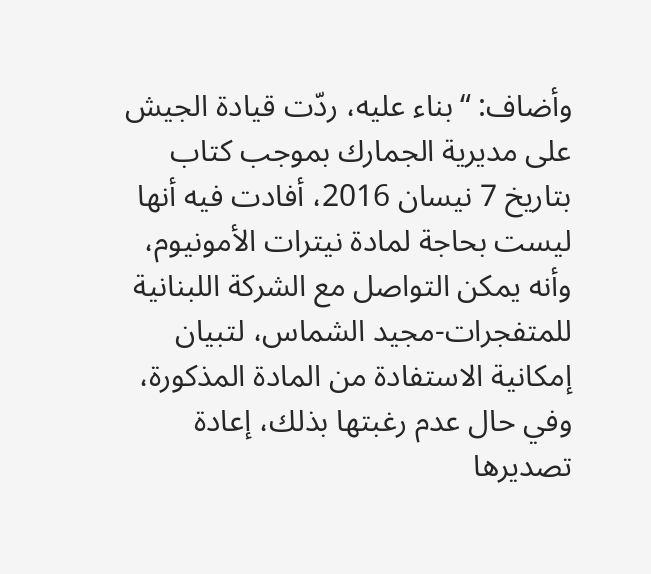وأضاف: “بناء عليه، ردّت قيادة الجيش على مديرية الجمارك بموجب كتاب بتاريخ 7 نيسان 2016، أفادت فيه أنها ليست بحاجة لمادة نيترات الأمونيوم، وأنه يمكن التواصل مع الشركة اللبنانية للمتفجرات-مجيد الشماس، لتبيان إمكانية الاستفادة من المادة المذكورة، وفي حال عدم رغبتها بذلك، إعادة تصديرها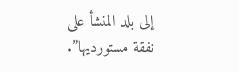إلى بلد المنشأ على نفقة مستورديها”.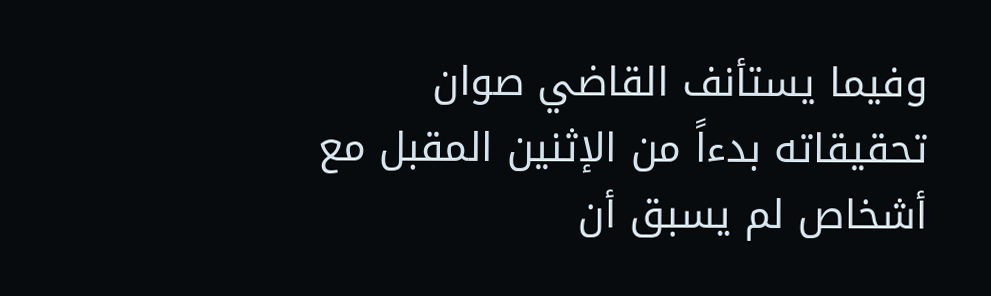وفيما يستأنف القاضي صوان تحقيقاته بدءاً من الإثنين المقبل مع أشخاص لم يسبق أن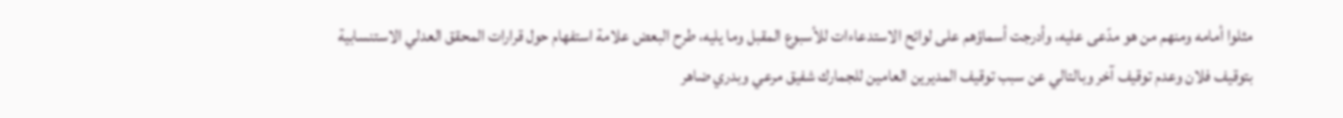مثلوا أمامه ومنهم من هو مدّعى عليه، وأدرجت أسماؤهم على لوائح الاستدعاءات للأسبوع المقبل وما يليه، طرح البعض علامة استفهام حول قرارات المحقق العدلي الاستنسابية بتوقيف فلان وعدم توقيف آخر وبالتالي عن سبب توقيف المديرين العامين للجمارك شفيق مرعي وبدري ضاهر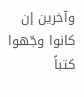وآخرين إن كانوا وجّهوا كتباً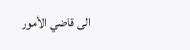الى قاضي الأمور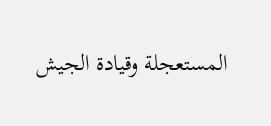المستعجلة وقيادة الجيش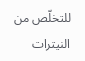للتخلّص من النيترات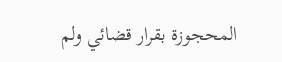المحجوزة بقرار قضائي ولم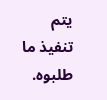يتم تنفيذ ما طلبوه.